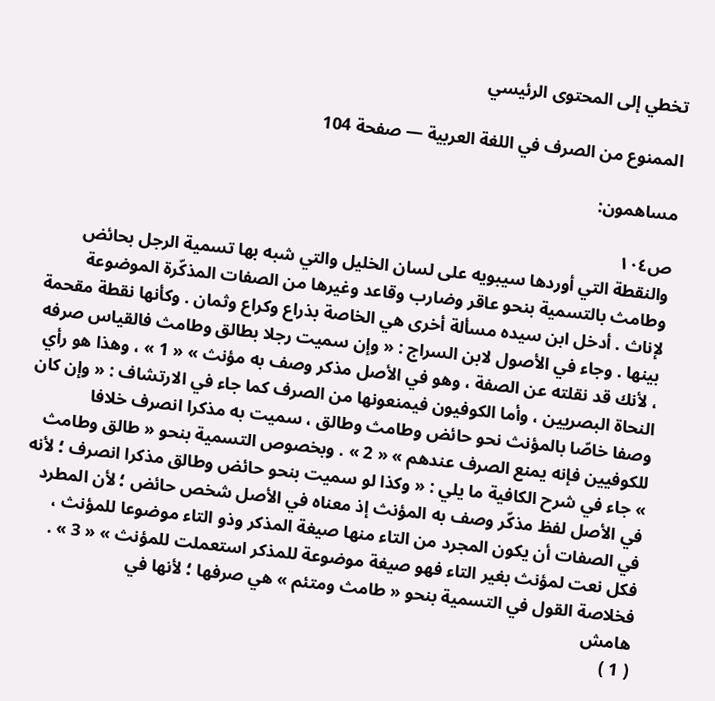تخطي إلى المحتوى الرئيسي

الممنوع من الصرف في اللغة العربية — صفحة 104

مساهمون:

ص١٠٤
والنقطة التي أوردها سيبويه على لسان الخليل والتي شبه بها تسمية الرجل بحائض وطامث بالتسمية بنحو عاقر وضارب وقاعد وغيرها من الصفات المذكّرة الموضوعة لإناث . أدخل ابن سيده مسألة أخرى هي الخاصة بذراع وكراع وثمان . وكأنها نقطة مقحمة بينها . وجاء في الأصول لابن السراج : « وإن سميت رجلا بطالق وطامث فالقياس صرفه ، لأنك قد نقلته عن الصفة ، وهو في الأصل مذكر وصف به مؤنث » « 1 » ، وهذا هو رأي النحاة البصريين ، وأما الكوفيون فيمنعونها من الصرف كما جاء في الارتشاف : « وإن كان وصفا خاصّا بالمؤنث نحو حائض وطامث وطالق ، سميت به مذكرا انصرف خلافا للكوفيين فإنه يمنع الصرف عندهم » « 2 » . وبخصوص التسمية بنحو « طالق وطامث » جاء في شرح الكافية ما يلي : « وكذا لو سميت بنحو حائض وطالق مذكرا انصرف ؛ لأنه في الأصل لفظ مذكّر وصف به المؤنث إذ معناه في الأصل شخص حائض ؛ لأن المطرد في الصفات أن يكون المجرد من التاء منها صيغة المذكر وذو التاء موضوعا للمؤنث ، فكل نعت لمؤنث بغير التاء فهو صيغة موضوعة للمذكر استعملت للمؤنث » « 3 » . فخلاصة القول في التسمية بنحو « طامث ومتئم » هي صرفها ؛ لأنها في
هامش
( 1 )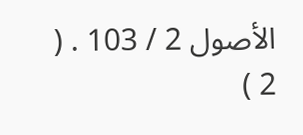الأصول 2 / 103 . ( 2 )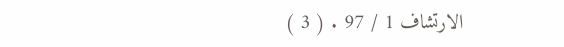الارتشاف 1 / 97 . ( 3 )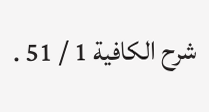شرح الكافية 1 / 51 .